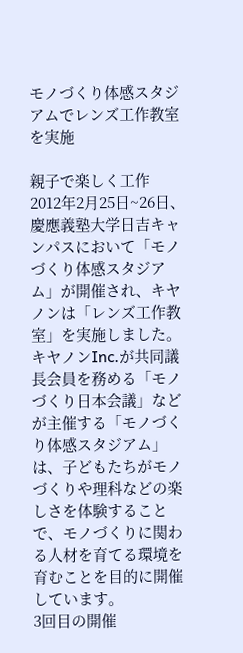モノづくり体感スタジアムでレンズ工作教室を実施

親子で楽しく工作
2012年2月25日~26日、慶應義塾大学日吉キャンパスにおいて「モノづくり体感スタジアム」が開催され、キヤノンは「レンズ工作教室」を実施しました。
キヤノンInc.が共同議長会員を務める「モノづくり日本会議」などが主催する「モノづくり体感スタジアム」は、子どもたちがモノづくりや理科などの楽しさを体験することで、モノづくりに関わる人材を育てる環境を育むことを目的に開催しています。
3回目の開催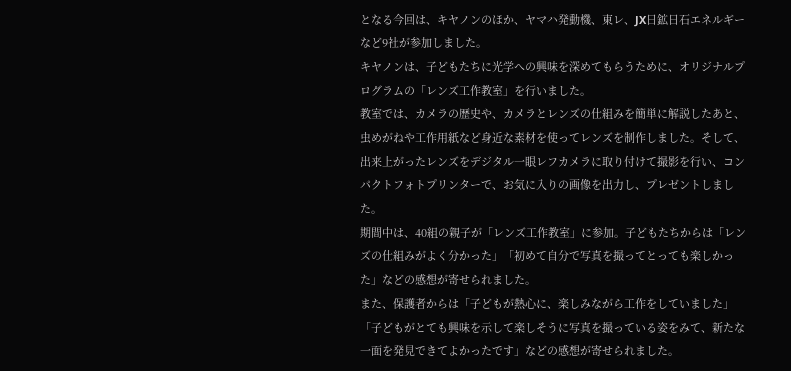となる今回は、キヤノンのほか、ヤマハ発動機、東レ、JX日鉱日石エネルギーなど9社が参加しました。
キヤノンは、子どもたちに光学への興味を深めてもらうために、オリジナルプログラムの「レンズ工作教室」を行いました。
教室では、カメラの歴史や、カメラとレンズの仕組みを簡単に解説したあと、虫めがねや工作用紙など身近な素材を使ってレンズを制作しました。そして、出来上がったレンズをデジタル一眼レフカメラに取り付けて撮影を行い、コンパクトフォトプリンターで、お気に入りの画像を出力し、プレゼントしました。
期間中は、40組の親子が「レンズ工作教室」に参加。子どもたちからは「レンズの仕組みがよく分かった」「初めて自分で写真を撮ってとっても楽しかった」などの感想が寄せられました。
また、保護者からは「子どもが熱心に、楽しみながら工作をしていました」「子どもがとても興味を示して楽しそうに写真を撮っている姿をみて、新たな一面を発見できてよかったです」などの感想が寄せられました。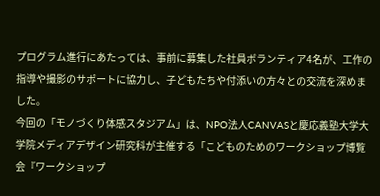プログラム進行にあたっては、事前に募集した社員ボランティア4名が、工作の指導や撮影のサポートに協力し、子どもたちや付添いの方々との交流を深めました。
今回の「モノづくり体感スタジアム」は、NPO法人CANVASと慶応義塾大学大学院メディアデザイン研究科が主催する「こどものためのワークショップ博覧会『ワークショップ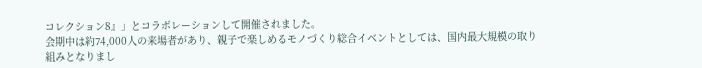コレクション8』」とコラボレーションして開催されました。
会期中は約74,000人の来場者があり、親子で楽しめるモノづくり総合イベントとしては、国内最大規模の取り組みとなりまし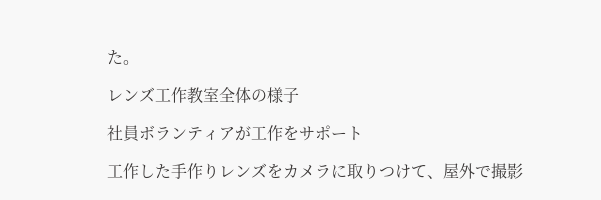た。

レンズ工作教室全体の様子

社員ボランティアが工作をサポート

工作した手作りレンズをカメラに取りつけて、屋外で撮影